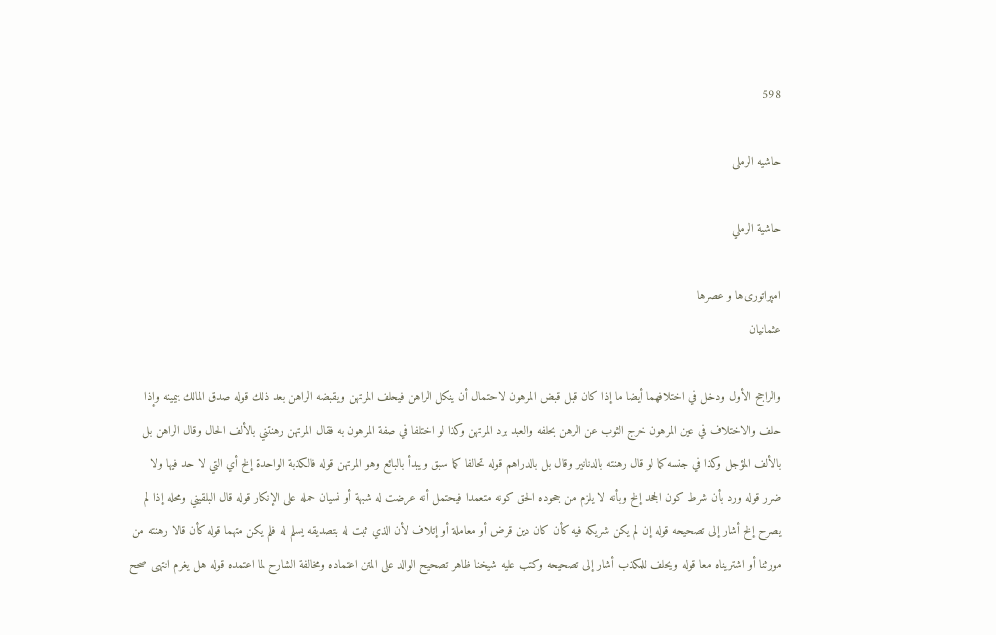598

حاشیه الرملی

حاشية الرملي

امپراتوری‌ها و عصرها
عثمانیان

والراجح الأول ودخل في اختلافهما أيضا ما إذا كان قبل قبض المرهون لاحتمال أن ينكل الراهن فيحلف المرتهن ويقبضه الراهن بعد ذلك قوله صدق المالك بيمينه وإذا حلف والاختلاف في عين المرهون خرج الثوب عن الرهن بحلفه والعبد برد المرتهن وكذا لو اختلفا في صفة المرهون به فقال المرتهن رهنتني بالألف الحال وقال الراهن بل بالألف المؤجل وكذا في جنسه كما لو قال رهنته بالدنانير وقال بل بالدراهم قوله تحالفا كما سبق ويبدأ بالبائع وهو المرتهن قوله فالكذبة الواحدة إلخ أي التي لا حد فيها ولا ضرر قوله ورد بأن شرط كون الجحد إلخ وبأنه لا يلزم من جحوده الحق كونه متعمدا فيحتمل أنه عرضت له شبهة أو نسيان حمله على الإنكار قوله قال البلقيني ومحله إذا لم يصرح إلخ أشار إلى تصحيحه قوله إن لم يكن شريكه فيه كأن كان دين قرض أو معاملة أو إتلاف لأن الذي ثبت له بتصديقه يسلم له فلم يكن متهما قوله كأن قالا رهنته من مورثنا أو اشتريناه معا قوله ويحلف للمكذب أشار إلى تصحيحه وكتب عليه شيخنا ظاهر تصحيح الوالد على المتن اعتماده ومخالفة الشارح لما اعتمده قوله هل يغرم انتهى صحح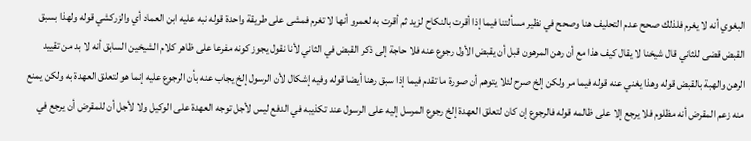البغوي أنه لا يغرم فلذلك صحح عدم التحليف هنا وصحح في نظير مسألتنا فيما إذا أقرت بالنكاح لزيد ثم أقرت به لعمرو أنها لا تغرم فمشى على طريقة واحدة قوله نبه عليه ابن العماد أي والزركشي قوله ولهذا بسبق القبض قضى للثاني قال شيخنا لا يقال كيف هذا مع أن رهن المرهون قبل أن يقبض الأول رجوع عنه فلا حاجة إلى ذكر القبض في الثاني لأنا نقول يجوز كونه مفرعا على ظاهر كلام الشيخين السابق أنه لا بد من تقييد الرهن والهبة بالقبض قوله وهذا يغني عنه قوله فيما مر ولكن إلخ صرح لئلا يتوهم أن صورة ما تقدم فيما إذا سبق رهنا أيضا قوله وفيه إشكال لأن الرسول إلخ يجاب عنه بأن الرجوع عليه إنما هو لتعلق العهدة به ولكن يمنع منه زعم المقرض أنه مظلوم فلا يرجع إلا على ظالمه قوله فالرجوع إن كان لتعلق العهدة إلخ رجوع المرسل إليه على الرسول عند تكذيبه في الدفع ليس لأجل توجه العهدة على الوكيل ولا لأجل أن للمقرض أن يرجع في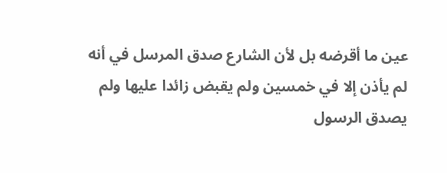عين ما أقرضه بل لأن الشارع صدق المرسل في أنه لم يأذن إلا في خمسين ولم يقبض زائدا عليها ولم يصدق الرسول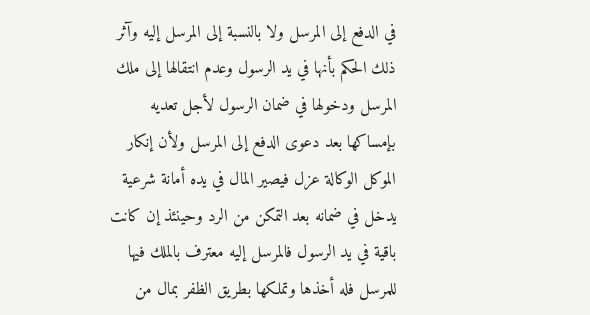في الدفع إلى المرسل ولا بالنسبة إلى المرسل إليه وآثر ذلك الحكم بأنها في يد الرسول وعدم انتقالها إلى ملك المرسل ودخولها في ضمان الرسول لأجل تعديه بإمساكها بعد دعوى الدفع إلى المرسل ولأن إنكار الموكل الوكالة عزل فيصير المال في يده أمانة شرعية يدخل في ضمانه بعد التمكن من الرد وحينئذ إن كانت باقية في يد الرسول فالمرسل إليه معترف بالملك فيها للمرسل فله أخذها وتملكها بطريق الظفر بمال من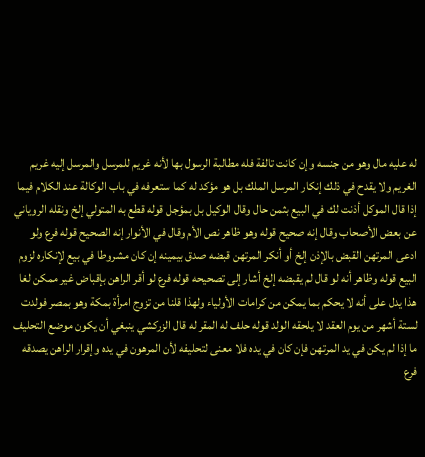له عليه مال وهو من جنسه وإن كانت تالفة فله مطالبة الرسول بها لأنه غريم للمرسل والمرسل إليه غريم الغريم ولا يقدح في ذلك إنكار المرسل الملك بل هو مؤكد له كما ستعرفه في باب الوكالة عند الكلام فيما إذا قال الموكل أذنت لك في البيع بثمن حال وقال الوكيل بل بمؤجل قوله قطع به المتولي إلخ ونقله الروياني عن بعض الأصحاب وقال إنه صحيح قوله وهو ظاهر نص الأم وقال في الأنوار إنه الصحيح قوله فرع ولو ادعى المرتهن القبض بالإذن إلخ أو أنكر المرتهن قبضه صدق بيمينه إن كان مشروطا في بيع لإنكاره لزوم البيع قوله وظاهر أنه لو قال لم يقبضه إلخ أشار إلى تصحيحه قوله فرع لو أقر الراهن بإقباض غير ممكن لغا هذا يدل على أنه لا يحكم بما يمكن من كرامات الأولياء ولهذا قلنا من تزوج امرأة بمكة وهو بمصر فولدت لستة أشهر من يوم العقد لا يلحقه الولد قوله حلف له المقر له قال الزركشي ينبغي أن يكون موضع التحليف ما إذا لم يكن في يد المرتهن فإن كان في يده فلا معنى لتحليفه لأن المرهون في يده وإقرار الراهن يصدقه فرع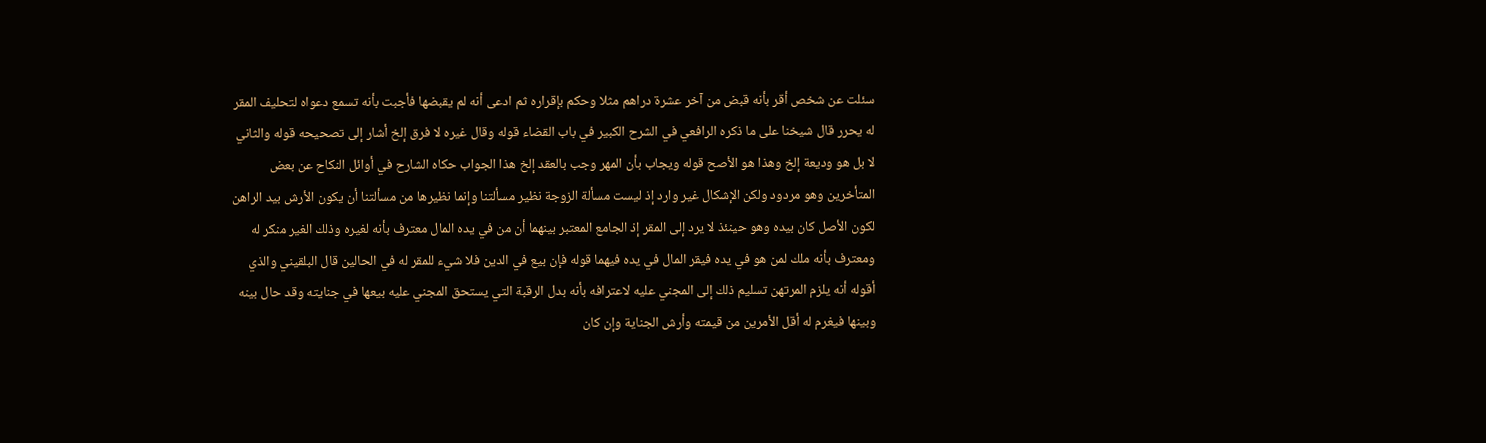سئلت عن شخص أقر بأنه قبض من آخر عشرة دراهم مثلا وحكم بإقراره ثم ادعى أنه لم يقبضها فأجبت بأنه تسمع دعواه لتحليف المقر له يحرر قال شيخنا على ما ذكره الرافعي في الشرح الكبير في باب القضاء قوله وقال غيره لا فرق إلخ أشار إلى تصحيحه قوله والثاني لا بل هو وديعة إلخ وهذا هو الأصح قوله ويجاب بأن المهر وجب بالعقد إلخ هذا الجواب حكاه الشارح في أوائل النكاح عن بعض المتأخرين وهو مردود ولكن الإشكال غير وارد إذ ليست مسألة الزوجة نظير مسألتنا وإنما نظيرها من مسألتنا أن يكون الأرش بيد الراهن لكون الأصل كان بيده وهو حينئذ لا يرد إلى المقر إذ الجامع المعتبر بينهما أن من في يده المال معترف بأنه لغيره وذلك الغير منكر له ومعترف بأنه ملك لمن هو في يده فيقر المال في يده فيهما قوله فإن بيع في الدين فلا شيء للمقر له في الحالين قال البلقيني والذي أقوله أنه يلزم المرتهن تسليم ذلك إلى المجني عليه لاعترافه بأنه بدل الرقبة التي يستحق المجني عليه بيعها في جنايته وقد حال بينه وبينها فيغرم له أقل الأمرين من قيمته وأرش الجناية وإن كان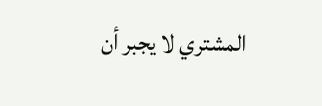المشتري لا يجبر أن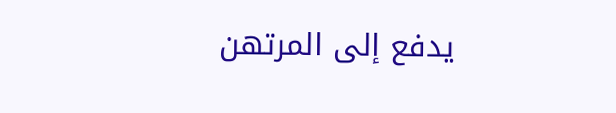يدفع إلى المرتهن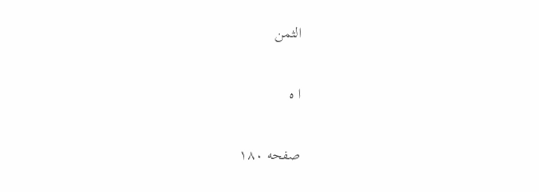الثمن

ا ه

صفحه ۱۸۰